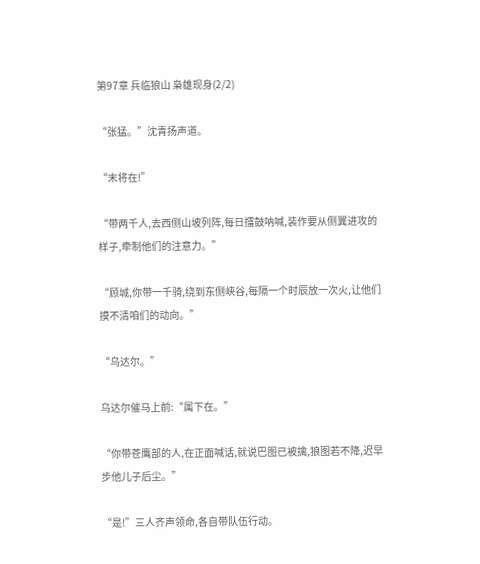第97章 兵临狼山 枭雄现身(2/2)

“张猛。”沈青扬声道。

“末将在!”

“带两千人,去西侧山坡列阵,每日擂鼓呐喊,装作要从侧翼进攻的样子,牵制他们的注意力。”

“顾城,你带一千骑,绕到东侧峡谷,每隔一个时辰放一次火,让他们摸不清咱们的动向。”

“乌达尔。”

乌达尔催马上前:“属下在。”

“你带苍鹰部的人,在正面喊话,就说巴图已被擒,狼图若不降,迟早步他儿子后尘。”

“是!”三人齐声领命,各自带队伍行动。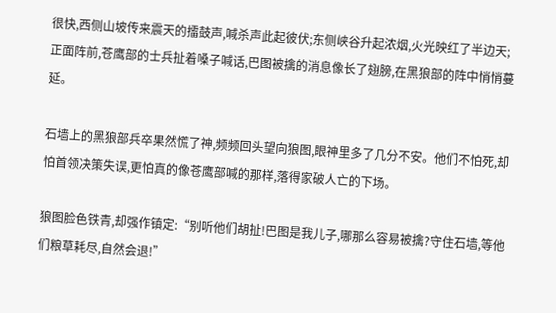很快,西侧山坡传来震天的擂鼓声,喊杀声此起彼伏;东侧峡谷升起浓烟,火光映红了半边天;正面阵前,苍鹰部的士兵扯着嗓子喊话,巴图被擒的消息像长了翅膀,在黑狼部的阵中悄悄蔓延。

石墙上的黑狼部兵卒果然慌了神,频频回头望向狼图,眼神里多了几分不安。他们不怕死,却怕首领决策失误,更怕真的像苍鹰部喊的那样,落得家破人亡的下场。

狼图脸色铁青,却强作镇定:“别听他们胡扯!巴图是我儿子,哪那么容易被擒?守住石墙,等他们粮草耗尽,自然会退!”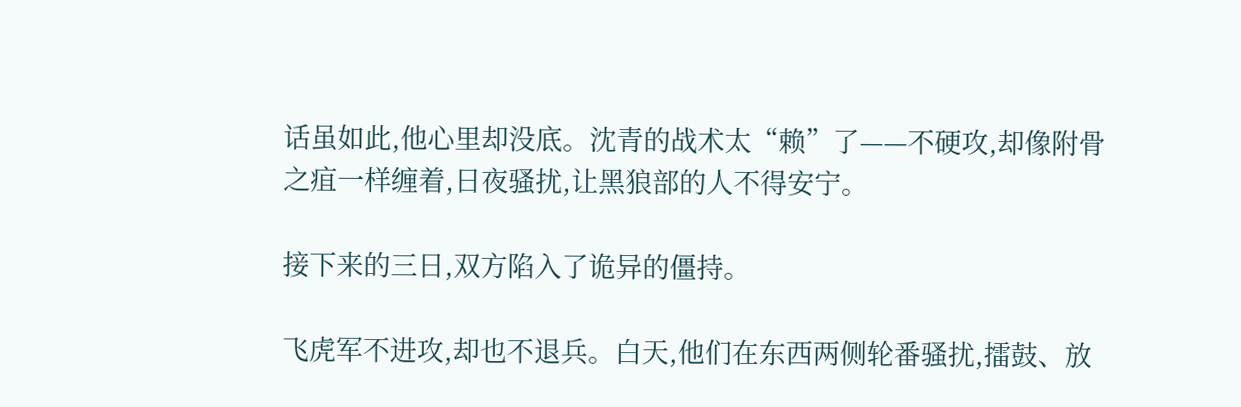话虽如此,他心里却没底。沈青的战术太“赖”了——不硬攻,却像附骨之疽一样缠着,日夜骚扰,让黑狼部的人不得安宁。

接下来的三日,双方陷入了诡异的僵持。

飞虎军不进攻,却也不退兵。白天,他们在东西两侧轮番骚扰,擂鼓、放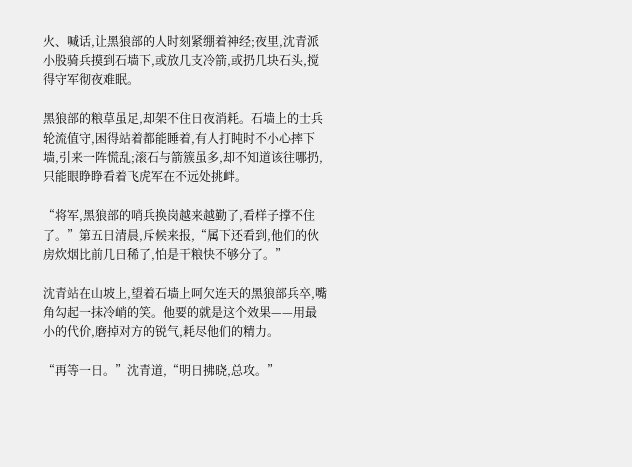火、喊话,让黑狼部的人时刻紧绷着神经;夜里,沈青派小股骑兵摸到石墙下,或放几支冷箭,或扔几块石头,搅得守军彻夜难眠。

黑狼部的粮草虽足,却架不住日夜消耗。石墙上的士兵轮流值守,困得站着都能睡着,有人打盹时不小心摔下墙,引来一阵慌乱;滚石与箭簇虽多,却不知道该往哪扔,只能眼睁睁看着飞虎军在不远处挑衅。

“将军,黑狼部的哨兵换岗越来越勤了,看样子撑不住了。”第五日清晨,斥候来报,“属下还看到,他们的伙房炊烟比前几日稀了,怕是干粮快不够分了。”

沈青站在山坡上,望着石墙上呵欠连天的黑狼部兵卒,嘴角勾起一抹冷峭的笑。他要的就是这个效果——用最小的代价,磨掉对方的锐气,耗尽他们的精力。

“再等一日。”沈青道,“明日拂晓,总攻。”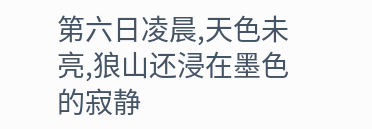第六日凌晨,天色未亮,狼山还浸在墨色的寂静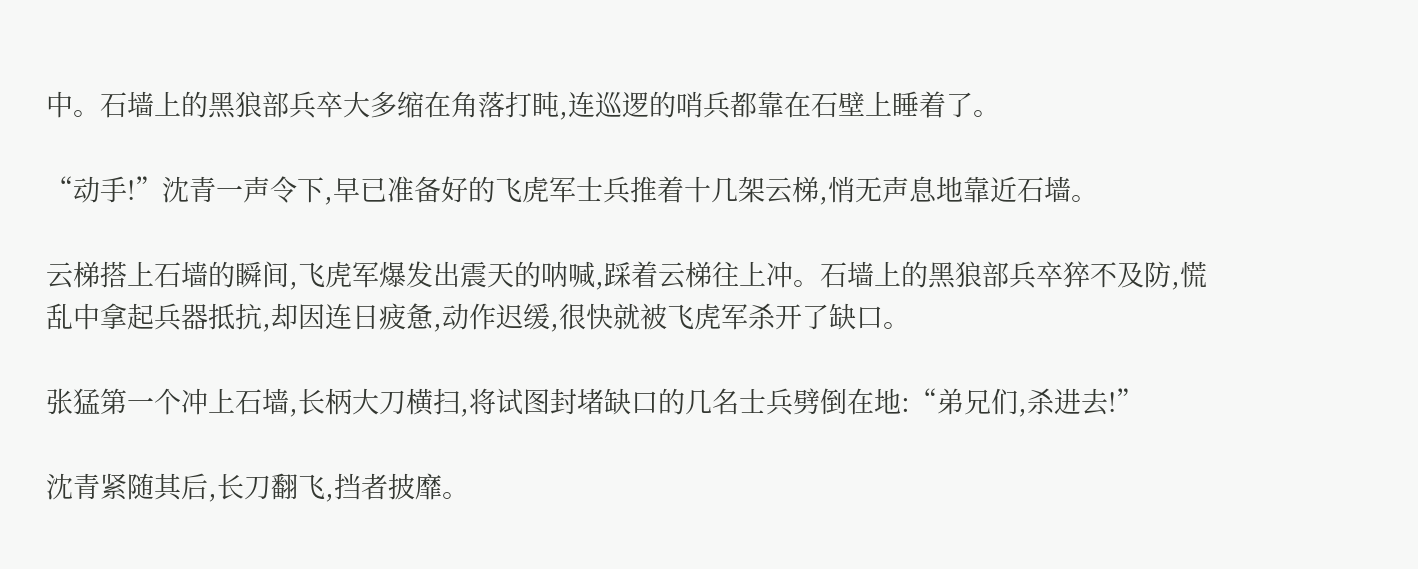中。石墙上的黑狼部兵卒大多缩在角落打盹,连巡逻的哨兵都靠在石壁上睡着了。

“动手!”沈青一声令下,早已准备好的飞虎军士兵推着十几架云梯,悄无声息地靠近石墙。

云梯搭上石墙的瞬间,飞虎军爆发出震天的呐喊,踩着云梯往上冲。石墙上的黑狼部兵卒猝不及防,慌乱中拿起兵器抵抗,却因连日疲惫,动作迟缓,很快就被飞虎军杀开了缺口。

张猛第一个冲上石墙,长柄大刀横扫,将试图封堵缺口的几名士兵劈倒在地:“弟兄们,杀进去!”

沈青紧随其后,长刀翻飞,挡者披靡。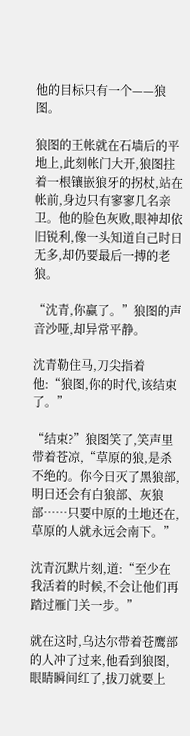他的目标只有一个——狼图。

狼图的王帐就在石墙后的平地上,此刻帐门大开,狼图拄着一根镶嵌狼牙的拐杖,站在帐前,身边只有寥寥几名亲卫。他的脸色灰败,眼神却依旧锐利,像一头知道自己时日无多,却仍要最后一搏的老狼。

“沈青,你赢了。”狼图的声音沙哑,却异常平静。

沈青勒住马,刀尖指着他:“狼图,你的时代,该结束了。”

“结束?”狼图笑了,笑声里带着苍凉,“草原的狼,是杀不绝的。你今日灭了黑狼部,明日还会有白狼部、灰狼部……只要中原的土地还在,草原的人就永远会南下。”

沈青沉默片刻,道:“至少在我活着的时候,不会让他们再踏过雁门关一步。”

就在这时,乌达尔带着苍鹰部的人冲了过来,他看到狼图,眼睛瞬间红了,拔刀就要上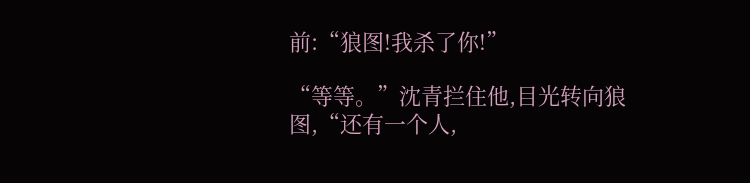前:“狼图!我杀了你!”

“等等。”沈青拦住他,目光转向狼图,“还有一个人,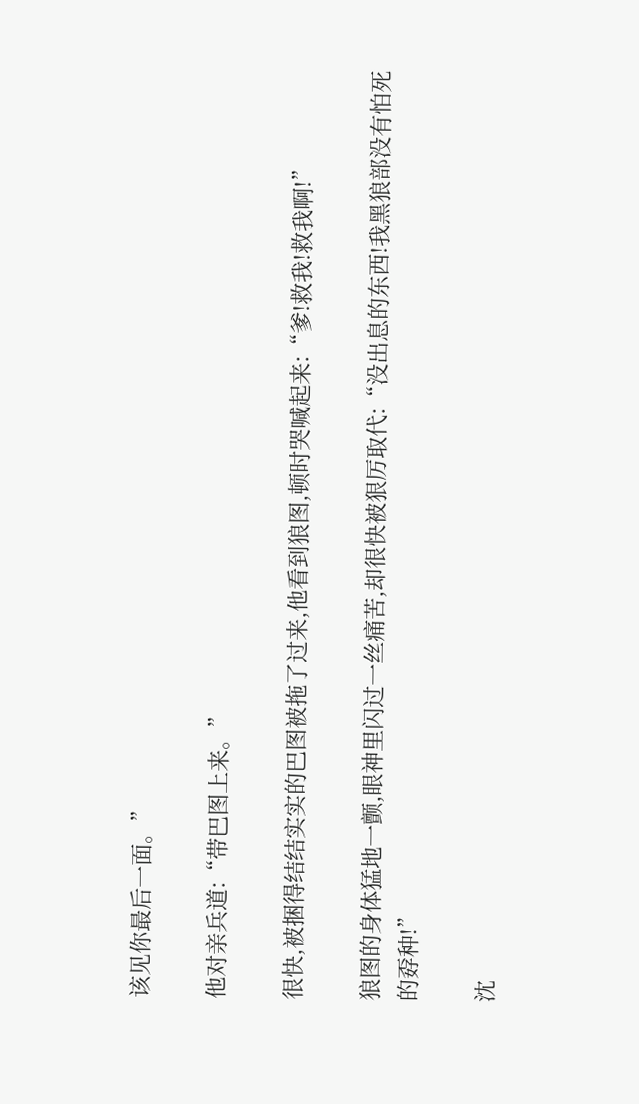该见你最后一面。”

他对亲兵道:“带巴图上来。”

很快,被捆得结结实实的巴图被拖了过来,他看到狼图,顿时哭喊起来:“爹!救我!救我啊!”

狼图的身体猛地一颤,眼神里闪过一丝痛苦,却很快被狠厉取代:“没出息的东西!我黑狼部没有怕死的孬种!”

沈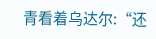青看着乌达尔:“还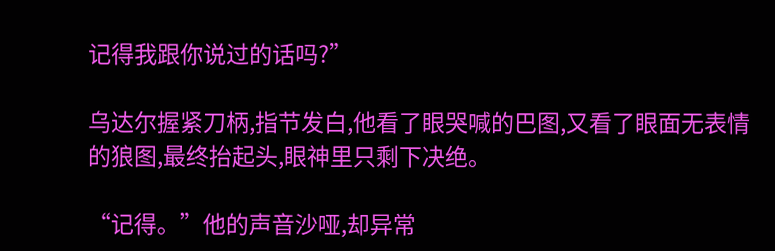记得我跟你说过的话吗?”

乌达尔握紧刀柄,指节发白,他看了眼哭喊的巴图,又看了眼面无表情的狼图,最终抬起头,眼神里只剩下决绝。

“记得。”他的声音沙哑,却异常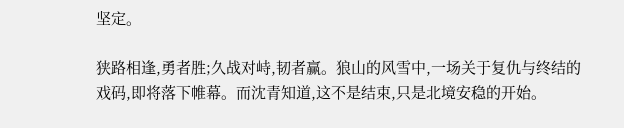坚定。

狭路相逢,勇者胜;久战对峙,韧者赢。狼山的风雪中,一场关于复仇与终结的戏码,即将落下帷幕。而沈青知道,这不是结束,只是北境安稳的开始。